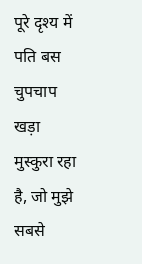पूरे दृश्य में पति बस चुपचाप खड़ा मुस्कुरा रहा है, जो मुझे सबसे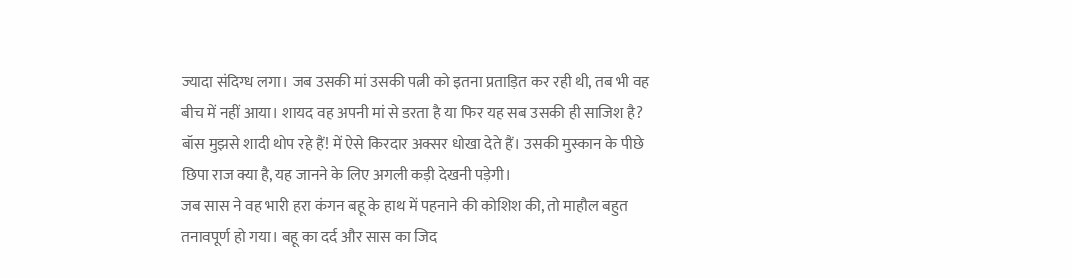ज्यादा संदिग्ध लगा। जब उसकी मां उसकी पत्नी को इतना प्रताड़ित कर रही थी, तब भी वह बीच में नहीं आया। शायद वह अपनी मां से डरता है या फिर यह सब उसकी ही साजिश है? बॉस मुझसे शादी थोप रहे हैं! में ऐसे किरदार अक्सर धोखा देते हैं। उसकी मुस्कान के पीछे छिपा राज क्या है, यह जानने के लिए अगली कड़ी देखनी पड़ेगी।
जब सास ने वह भारी हरा कंगन बहू के हाथ में पहनाने की कोशिश की, तो माहौल बहुत तनावपूर्ण हो गया। बहू का दर्द और सास का जिद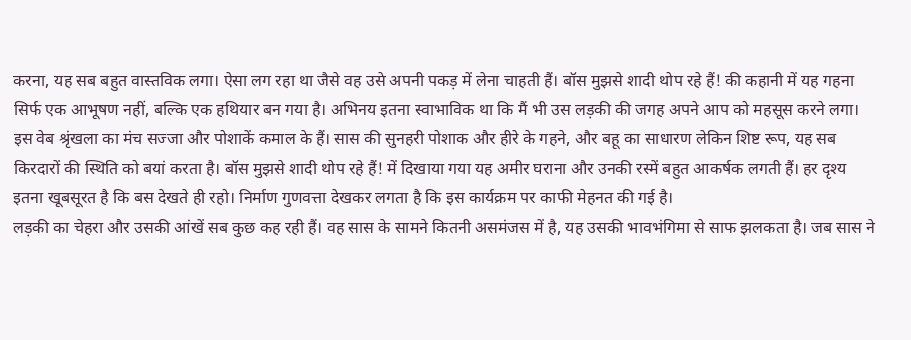करना, यह सब बहुत वास्तविक लगा। ऐसा लग रहा था जैसे वह उसे अपनी पकड़ में लेना चाहती हैं। बॉस मुझसे शादी थोप रहे हैं! की कहानी में यह गहना सिर्फ एक आभूषण नहीं, बल्कि एक हथियार बन गया है। अभिनय इतना स्वाभाविक था कि मैं भी उस लड़की की जगह अपने आप को महसूस करने लगा।
इस वेब श्रृंखला का मंच सज्जा और पोशाकें कमाल के हैं। सास की सुनहरी पोशाक और हीरे के गहने, और बहू का साधारण लेकिन शिष्ट रूप, यह सब किरदारों की स्थिति को बयां करता है। बॉस मुझसे शादी थोप रहे हैं! में दिखाया गया यह अमीर घराना और उनकी रस्में बहुत आकर्षक लगती हैं। हर दृश्य इतना खूबसूरत है कि बस देखते ही रहो। निर्माण गुणवत्ता देखकर लगता है कि इस कार्यक्रम पर काफी मेहनत की गई है।
लड़की का चेहरा और उसकी आंखें सब कुछ कह रही हैं। वह सास के सामने कितनी असमंजस में है, यह उसकी भावभंगिमा से साफ झलकता है। जब सास ने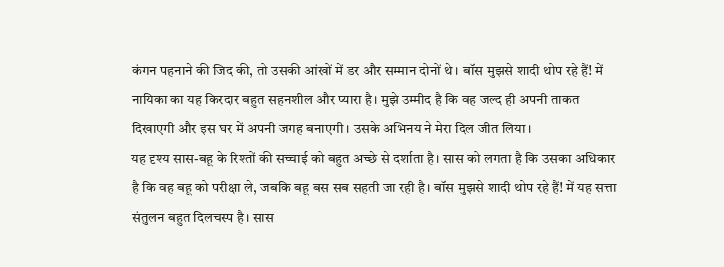कंगन पहनाने की जिद की, तो उसकी आंखों में डर और सम्मान दोनों थे। बॉस मुझसे शादी थोप रहे हैं! में नायिका का यह किरदार बहुत सहनशील और प्यारा है। मुझे उम्मीद है कि वह जल्द ही अपनी ताकत दिखाएगी और इस घर में अपनी जगह बनाएगी। उसके अभिनय ने मेरा दिल जीत लिया।
यह दृश्य सास-बहू के रिश्तों की सच्चाई को बहुत अच्छे से दर्शाता है। सास को लगता है कि उसका अधिकार है कि वह बहू को परीक्षा ले, जबकि बहू बस सब सहती जा रही है। बॉस मुझसे शादी थोप रहे हैं! में यह सत्ता संतुलन बहुत दिलचस्प है। सास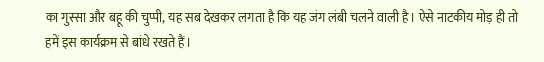का गुस्सा और बहू की चुप्पी, यह सब देखकर लगता है कि यह जंग लंबी चलने वाली है। ऐसे नाटकीय मोड़ ही तो हमें इस कार्यक्रम से बांधे रखते हैं।